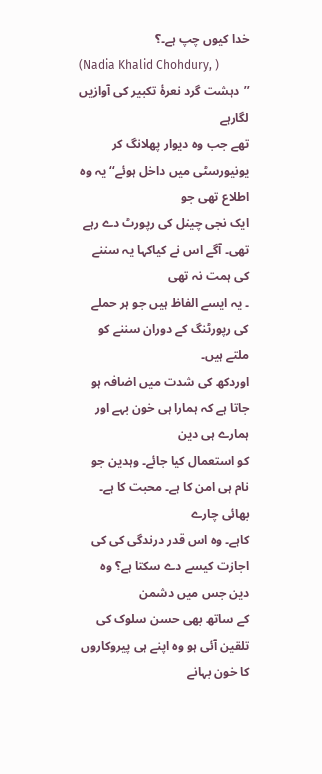خدا کیوں چپ ہے۔؟
(Nadia Khalid Chohdury, )
’’دہشت گرد نعرۂ تکبیر کی آوازیں لگارہے
تھے جب وہ دیوار پھلانگ کر یونیورسٹی میں داخل ہوئے‘‘ یہ وہ اطلاع تھی جو
ایک نجی چینل کی رپورٹ دے رہے تھی۔ آگے اس نے کیاکہا یہ سننے کی ہمت نہ تھی
۔ یہ ایسے الفاظ ہیں جو ہر حملے کی رپورٹنگ کے دوران سننے کو ملتے ہیں۔
اوردکھ کی شدت میں اضافہ ہو جاتا ہے کہ ہمارا ہی خون بہے اور ہمارے ہی دین
کو استعمال کیا جائے۔ وہدین جو نام ہی امن کا ہے۔ محبت کا ہے۔ بھائی چارے
کاہے۔ وہ اس قدر درندگی کی کی اجازت کیسے دے سکتا ہے؟ وہ دین جس میں دشمن
کے ساتھ بھی حسن سلوک کی تلقین آئی ہو وہ اپنے ہی پیروکاروں کا خون بہانے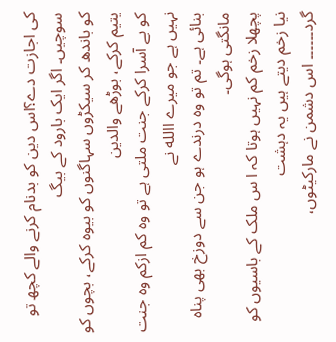کی اجازت دے؟اس دین کو بدنام کرنے والے کچھ تو سوچیں۔ اگر ایک بارود کے بیگ
کو باندھ کر سیکڑوں سہاگنوں کو بیوہ کرکے، بچوں کو یتیم کرکے، بوڑھے والدین
کو بے آسرا کرکے جنت ملتی ہے تو وہ کم ازکم وہ جنت نہیں ہے جو میرے االله نے
بنائی ہے۔ تم تو وہ درندے ہو جن سے دوزخ بھی پناہ مانگتی ہوگی۔
پچھلا زخم کم نہیں ہوتا کہ ا س ملک کے باسیوں کو نیا زخم دیتے ہیں یہ دہشت
گرد۔۔۔۔۔۔ اس دشمن نے مارکیٹوں،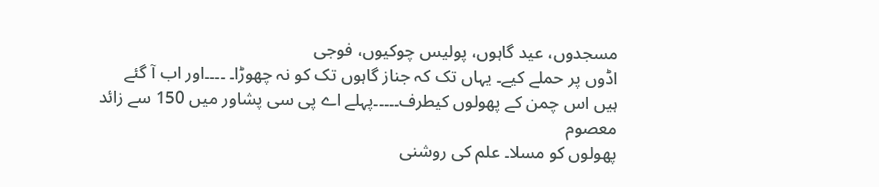مسجدوں، عید گاہوں، پولیس چوکیوں، فوجی
اڈوں پر حملے کیے۔ یہاں تک کہ جناز گاہوں تک کو نہ چھوڑا۔ ۔۔۔۔اور اب آ گئے
ہیں اس چمن کے پھولوں کیطرف۔۔۔۔۔پہلے اے پی سی پشاور میں 150 سے زائد معصوم
پھولوں کو مسلا۔ علم کی روشنی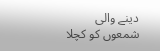دینے والی شمعوں کو کچلا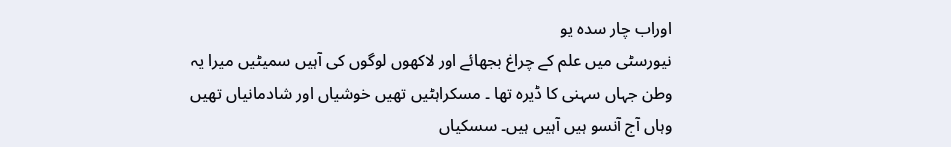اوراب چار سدہ یو
نیورسٹی میں علم کے چراغ بجھائے اور لاکھوں لوگوں کی آہیں سمیٹیں میرا یہ
وطن جہاں سہنی کا ڈیرہ تھا ۔ مسکراہٹیں تھیں خوشیاں اور شادمانیاں تھیں
وہاں آج آنسو ہیں آہیں ہیں۔ سسکیاں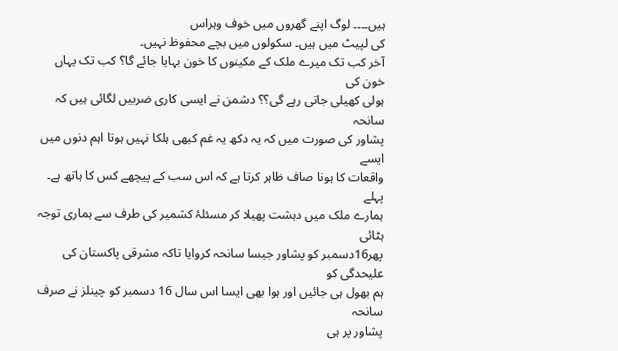ہیں۔۔۔۔ لوگ اپنے گھروں میں خوف وہراس
کی لپیٹ میں ہیں۔ سکولوں میں بچے محفوظ نہیں۔
آخر کب تک میرے ملک کے مکینوں کا خون بہایا جائے گا؟ کب تک یہاں خون کی
ہولی کھیلی جاتی رہے گی؟؟ دشمن نے ایسی کاری ضربیں لگائی ہیں کہ سانحہ
پشاور کی صورت میں کہ یہ دکھ یہ غم کبھی ہلکا نہیں ہوتا اہم دنوں میں ایسے
واقعات کا ہونا صاف ظاہر کرتا ہے کہ اس سب کے پیچھے کس کا ہاتھ ہے۔ پہلے
ہمارے ملک میں دہشت پھیلا کر مسئلۂ کشمیر کی طرف سے ہماری توجہ ہٹائی
پھر16دسمبر کو پشاور جیسا سانحہ کروایا تاکہ مشرقی پاکستان کی علیحدگی کو
ہم بھول ہی جائیں اور ہوا بھی ایسا اس سال 16 دسمبر کو چینلز نے صرف سانحہ
پشاور پر ہی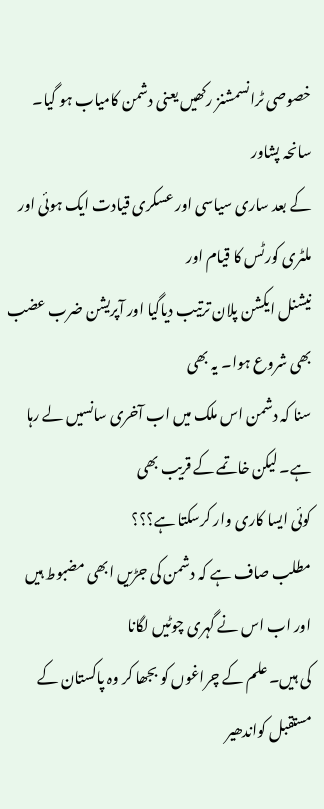خصوصی ٹرانسمشنز رکھیں یعنی دشمن کامیاب ہو گیا۔ سانحہ پشاور
کے بعد ساری سیاسی اور عسکری قیادت ایک ہوئی اور ملٹری کورٹس کا قیام اور
نیشنل ایکشن پلان ترتیب دیاگیا اور آپریشن ضرب عضب بھی شروع ہوا۔ یہ بھی
سنا کہ دشمن اس ملک میں اب آخری سانسیں لے رہا ہے۔ لیکن خاتمے کے قریب بھی
کوئی ایسا کاری وار کرسکتا ہے؟؟؟
مطلب صاف ہے کہ دشمن کی جڑیں ابھی مضبوط ہیں اور اب اس نے گہری چوٹیں لگانا
کی ہیں۔ علم کے چراغوں کو بجھا کر وہ پاکستان کے مستقبل کواندھیر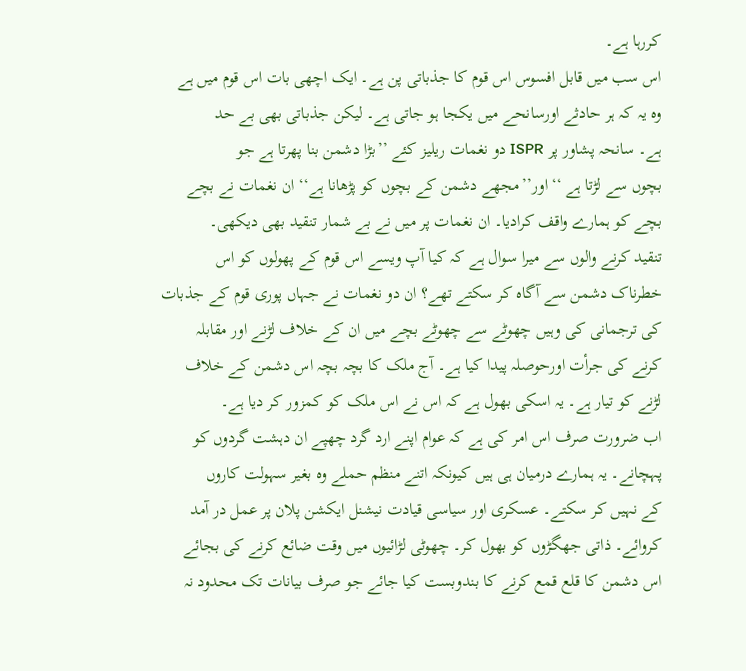کررہا ہے۔
اس سب میں قابل افسوس اس قوم کا جذباتی پن ہے۔ ایک اچھی بات اس قوم میں ہے
وہ یہ کہ ہر حادثے اورسانحے میں یکجا ہو جاتی ہے۔ لیکن جذباتی بھی بے حد
ہے۔ سانحہ پشاور پر ISPR دو نغمات ریلیز کئے ’’بڑا دشمن بنا پھرتا ہے جو
بچوں سے لڑتا ہے ‘‘اور’’مجھے دشمن کے بچوں کو پڑھانا ہے‘‘ ان نغمات نے بچے
بچے کو ہمارے واقف کرادیا۔ ان نغمات پر میں نے بے شمار تنقید بھی دیکھی۔
تنقید کرنے والوں سے میرا سوال ہے کہ کیا آپ ویسے اس قوم کے پھولوں کو اس
خطرناک دشمن سے آگاہ کر سکتے تھے؟ ان دو نغمات نے جہاں پوری قوم کے جذبات
کی ترجمانی کی وہیں چھوٹے سے چھوٹے بچے میں ان کے خلاف لڑنے اور مقابلہ
کرنے کی جرأت اورحوصلہ پیدا کیا ہے۔ آج ملک کا بچہ بچہ اس دشمن کے خلاف
لڑنے کو تیار ہے۔ یہ اسکی بھول ہے کہ اس نے اس ملک کو کمزور کر دیا ہے۔
اب ضرورت صرف اس امر کی ہے کہ عوام اپنے ارد گرد چھپے ان دہشت گردوں کو
پہچانے۔ یہ ہمارے درمیان ہی ہیں کیونکہ اتنے منظم حملے وہ بغیر سہولت کاروں
کے نہیں کر سکتے۔ عسکری اور سیاسی قیادت نیشنل ایکشن پلان پر عمل در آمد
کروائے۔ ذاتی جھگڑوں کو بھول کر۔ چھوٹی لڑائیوں میں وقت ضائع کرنے کی بجائے
اس دشمن کا قلع قمع کرنے کا بندوبست کیا جائے جو صرف بیانات تک محدود نہ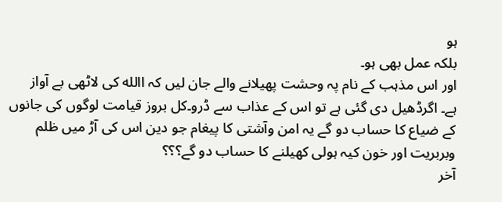ہو
بلکہ عمل بھی ہو۔
اور اس مذہب کے نام پہ وحشت پھیلانے والے جان لیں کہ االله کی لاٹھی بے آواز
ہے۔ اگرڈھیل دی گئی ہے تو اس کے عذاب سے ڈرو۔کل بروز قیامت لوگوں کی جانوں
کے ضیاع کا حساب دو گے یہ امن وآشتی کا پیغام جو دین اس کی آڑ میں ظلم
وبربریت اور خون کیہ ہولی کھیلنے کا حساب دو گے؟؟؟
آخر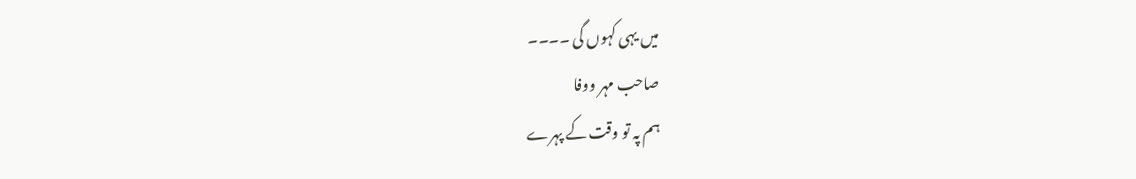میں یہی کہوں گی ۔۔۔۔
صاحب مہر ووفا
ہم پہ تو وقت کے پہرے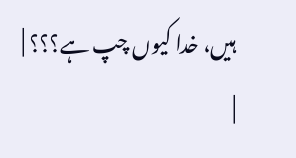ہیں، خدا کیوں چپ ہے؟؟؟ |
|